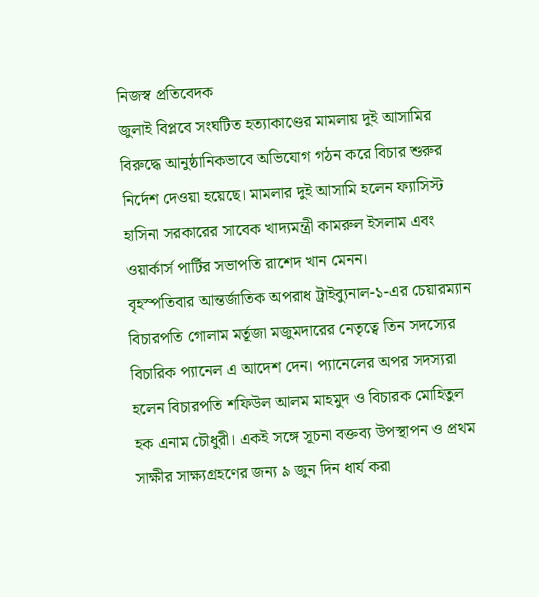নিজস্ব প্রতিবেদক
জুলাই বিপ্লবে সংঘটিত হত্যাকাণ্ডের মামলায় দুই আসামির বিরুদ্ধে আনুষ্ঠানিকভাবে অভিযোগ গঠন করে বিচার শুরুর নির্দেশ দেওয়া হয়েছে। মামলার দুই আসামি হলেন ফ্যাসিস্ট হাসিনা সরকারের সাবেক খাদ্যমন্ত্রী কামরুল ইসলাম এবং ওয়ার্কার্স পার্টির সভাপতি রাশেদ খান মেনন।
বৃহস্পতিবার আন্তর্জাতিক অপরাধ ট্রাইব্যুনাল-১-এর চেয়ারম্যান বিচারপতি গোলাম মর্তূজা মজুমদারের নেতৃত্বে তিন সদস্যের বিচারিক প্যানেল এ আদেশ দেন। প্যানেলের অপর সদস্যরা হলেন বিচারপতি শফিউল আলম মাহমুদ ও বিচারক মোহিতুল হক এনাম চৌধুরী। একই সঙ্গে সূচনা বক্তব্য উপস্থাপন ও প্রথম সাক্ষীর সাক্ষ্যগ্রহণের জন্য ৯ জুন দিন ধার্য করা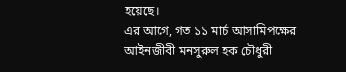হয়েছে।
এর আগে, গত ১১ মার্চ আসামিপক্ষের আইনজীবী মনসুরুল হক চৌধুরী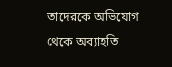তাদেরকে অভিযোগ থেকে অব্যাহতি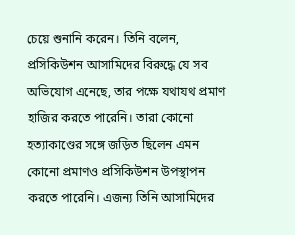চেয়ে শুনানি করেন। তিনি বলেন, প্রসিকিউশন আসামিদের বিরুদ্ধে যে সব অভিযোগ এনেছে, তার পক্ষে যথাযথ প্রমাণ হাজির করতে পারেনি। তারা কোনো হত্যাকাণ্ডের সঙ্গে জড়িত ছিলেন এমন কোনো প্রমাণও প্রসিকিউশন উপস্থাপন করতে পারেনি। এজন্য তিনি আসামিদের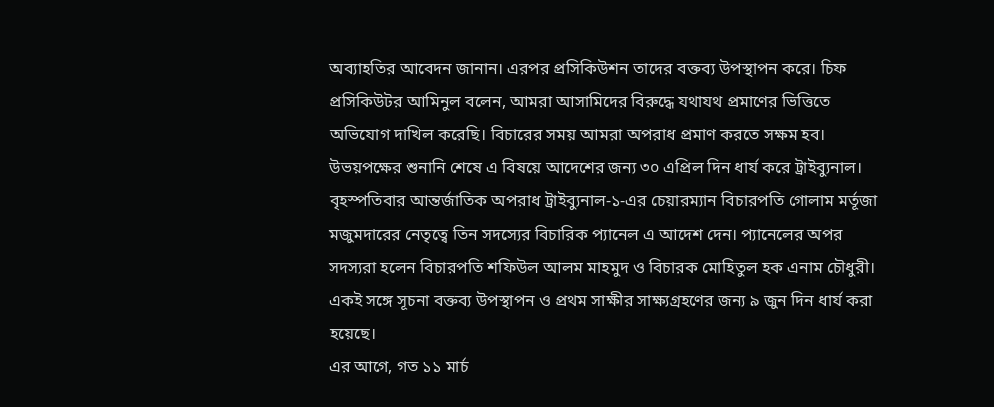অব্যাহতির আবেদন জানান। এরপর প্রসিকিউশন তাদের বক্তব্য উপস্থাপন করে। চিফ প্রসিকিউটর আমিনুল বলেন, আমরা আসামিদের বিরুদ্ধে যথাযথ প্রমাণের ভিত্তিতে অভিযোগ দাখিল করেছি। বিচারের সময় আমরা অপরাধ প্রমাণ করতে সক্ষম হব। উভয়পক্ষের শুনানি শেষে এ বিষয়ে আদেশের জন্য ৩০ এপ্রিল দিন ধার্য করে ট্রাইব্যুনাল।
বৃহস্পতিবার আন্তর্জাতিক অপরাধ ট্রাইব্যুনাল-১-এর চেয়ারম্যান বিচারপতি গোলাম মর্তূজা মজুমদারের নেতৃত্বে তিন সদস্যের বিচারিক প্যানেল এ আদেশ দেন। প্যানেলের অপর সদস্যরা হলেন বিচারপতি শফিউল আলম মাহমুদ ও বিচারক মোহিতুল হক এনাম চৌধুরী। একই সঙ্গে সূচনা বক্তব্য উপস্থাপন ও প্রথম সাক্ষীর সাক্ষ্যগ্রহণের জন্য ৯ জুন দিন ধার্য করা হয়েছে।
এর আগে, গত ১১ মার্চ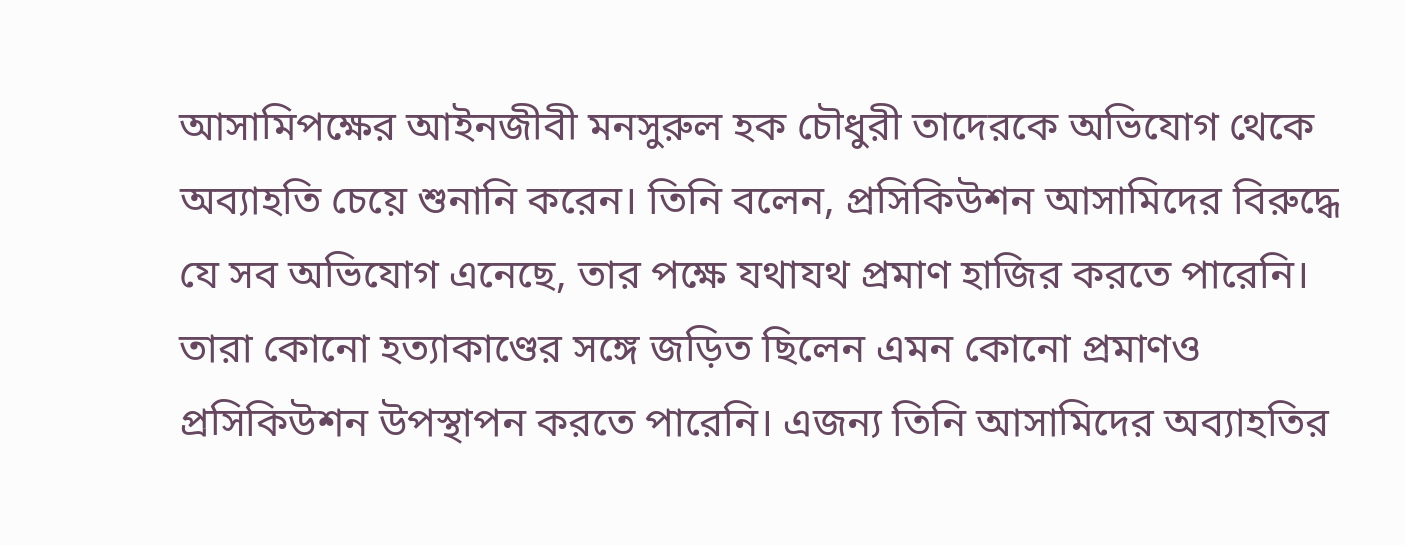আসামিপক্ষের আইনজীবী মনসুরুল হক চৌধুরী তাদেরকে অভিযোগ থেকে অব্যাহতি চেয়ে শুনানি করেন। তিনি বলেন, প্রসিকিউশন আসামিদের বিরুদ্ধে যে সব অভিযোগ এনেছে, তার পক্ষে যথাযথ প্রমাণ হাজির করতে পারেনি। তারা কোনো হত্যাকাণ্ডের সঙ্গে জড়িত ছিলেন এমন কোনো প্রমাণও প্রসিকিউশন উপস্থাপন করতে পারেনি। এজন্য তিনি আসামিদের অব্যাহতির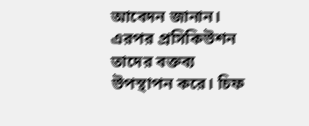আবেদন জানান। এরপর প্রসিকিউশন তাদের বক্তব্য উপস্থাপন করে। চিফ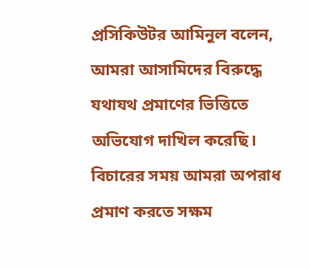প্রসিকিউটর আমিনুল বলেন, আমরা আসামিদের বিরুদ্ধে যথাযথ প্রমাণের ভিত্তিতে অভিযোগ দাখিল করেছি। বিচারের সময় আমরা অপরাধ প্রমাণ করতে সক্ষম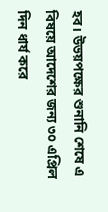হব। উভয়পক্ষের শুনানি শেষে এ বিষয়ে আদেশের জন্য ৩০ এপ্রিল দিন ধার্য করে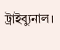ট্রাইব্যুনাল।